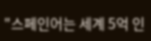"스페인어는 세계 5억 인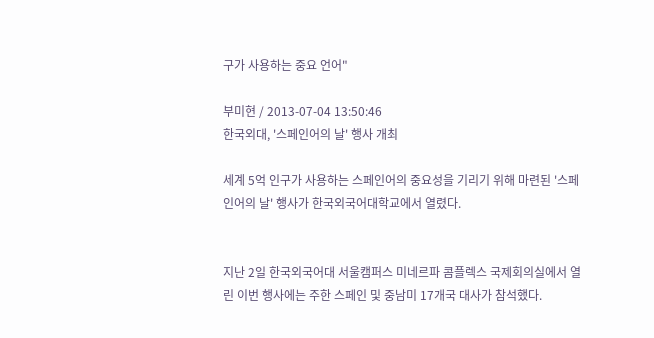구가 사용하는 중요 언어"

부미현 / 2013-07-04 13:50:46
한국외대, '스페인어의 날' 행사 개최

세계 5억 인구가 사용하는 스페인어의 중요성을 기리기 위해 마련된 '스페인어의 날' 행사가 한국외국어대학교에서 열렸다.


지난 2일 한국외국어대 서울캠퍼스 미네르파 콤플렉스 국제회의실에서 열린 이번 행사에는 주한 스페인 및 중남미 17개국 대사가 참석했다.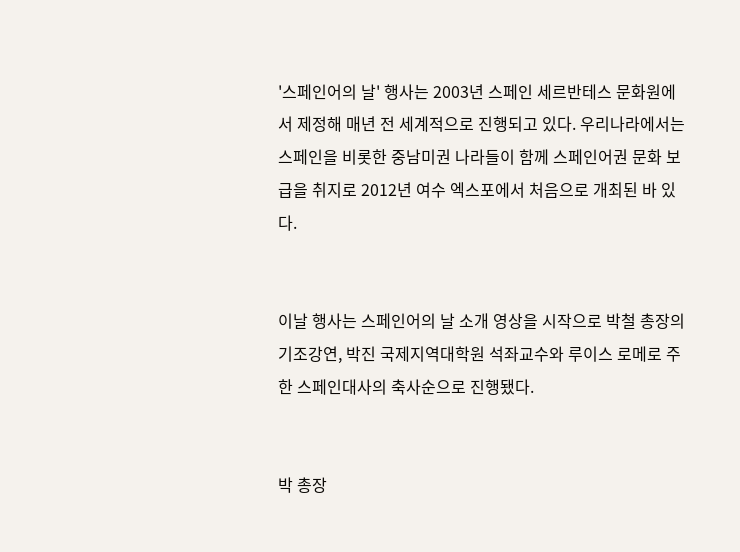'스페인어의 날' 행사는 2003년 스페인 세르반테스 문화원에서 제정해 매년 전 세계적으로 진행되고 있다. 우리나라에서는 스페인을 비롯한 중남미권 나라들이 함께 스페인어권 문화 보급을 취지로 2012년 여수 엑스포에서 처음으로 개최된 바 있다.


이날 행사는 스페인어의 날 소개 영상을 시작으로 박철 총장의 기조강연, 박진 국제지역대학원 석좌교수와 루이스 로메로 주한 스페인대사의 축사순으로 진행됐다.


박 총장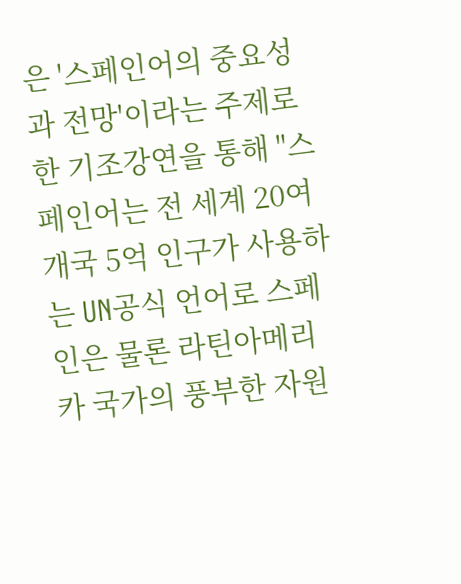은 '스페인어의 중요성과 전망'이라는 주제로 한 기조강연을 통해 "스페인어는 전 세계 20여개국 5억 인구가 사용하는 UN공식 언어로 스페인은 물론 라틴아메리카 국가의 풍부한 자원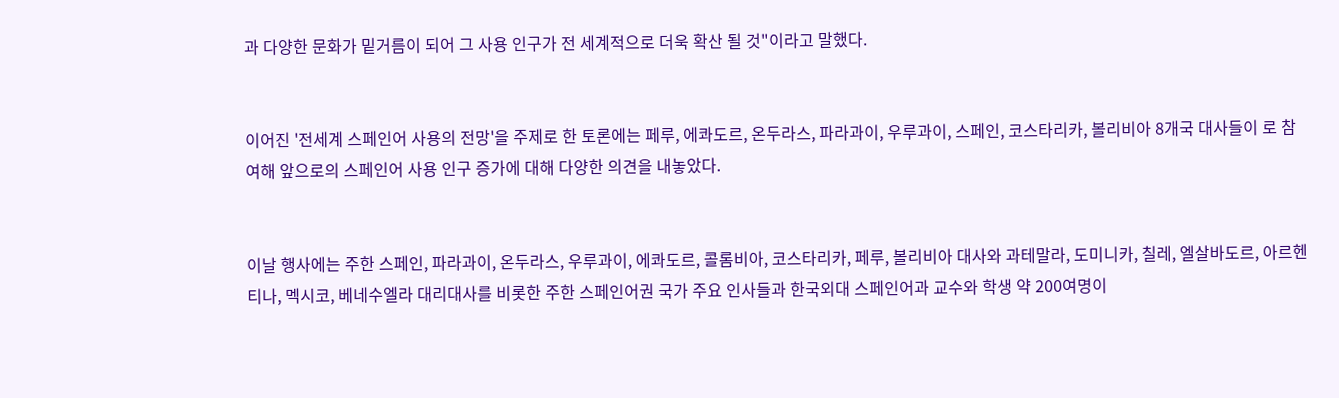과 다양한 문화가 밑거름이 되어 그 사용 인구가 전 세계적으로 더욱 확산 될 것"이라고 말했다.


이어진 '전세계 스페인어 사용의 전망'을 주제로 한 토론에는 페루, 에콰도르, 온두라스, 파라과이, 우루과이, 스페인, 코스타리카, 볼리비아 8개국 대사들이 로 참여해 앞으로의 스페인어 사용 인구 증가에 대해 다양한 의견을 내놓았다.


이날 행사에는 주한 스페인, 파라과이, 온두라스, 우루과이, 에콰도르, 콜롬비아, 코스타리카, 페루, 볼리비아 대사와 과테말라, 도미니카, 칠레, 엘살바도르, 아르헨티나, 멕시코, 베네수엘라 대리대사를 비롯한 주한 스페인어권 국가 주요 인사들과 한국외대 스페인어과 교수와 학생 약 200여명이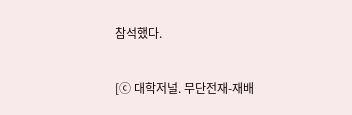참석했다.


[ⓒ 대학저널. 무단전재-재배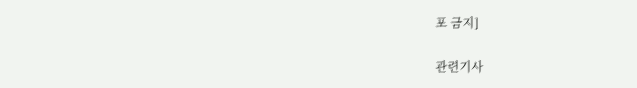포 금지]

관련기사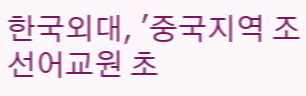한국외대, '중국지역 조선어교원 초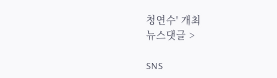청연수' 개최
뉴스댓글 >

SNS